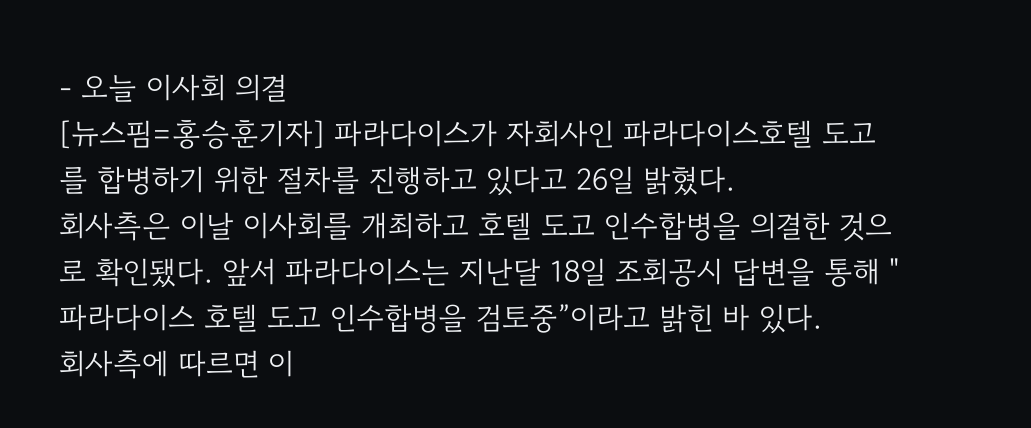- 오늘 이사회 의결
[뉴스핌=홍승훈기자] 파라다이스가 자회사인 파라다이스호텔 도고를 합병하기 위한 절차를 진행하고 있다고 26일 밝혔다.
회사측은 이날 이사회를 개최하고 호텔 도고 인수합병을 의결한 것으로 확인됐다. 앞서 파라다이스는 지난달 18일 조회공시 답변을 통해 "파라다이스 호텔 도고 인수합병을 검토중”이라고 밝힌 바 있다.
회사측에 따르면 이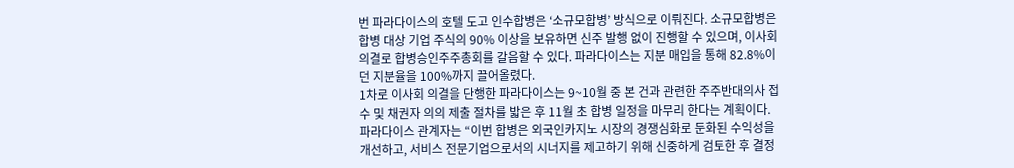번 파라다이스의 호텔 도고 인수합병은 ‘소규모합병’ 방식으로 이뤄진다. 소규모합병은 합병 대상 기업 주식의 90% 이상을 보유하면 신주 발행 없이 진행할 수 있으며, 이사회 의결로 합병승인주주총회를 갈음할 수 있다. 파라다이스는 지분 매입을 통해 82.8%이던 지분율을 100%까지 끌어올렸다.
1차로 이사회 의결을 단행한 파라다이스는 9~10월 중 본 건과 관련한 주주반대의사 접수 및 채권자 의의 제출 절차를 밟은 후 11월 초 합병 일정을 마무리 한다는 계획이다.
파라다이스 관계자는 “이번 합병은 외국인카지노 시장의 경쟁심화로 둔화된 수익성을 개선하고, 서비스 전문기업으로서의 시너지를 제고하기 위해 신중하게 검토한 후 결정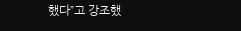했다”고 강조했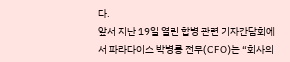다.
앞서 지난 19일 열린 합병 관련 기자간담회에서 파라다이스 박병룡 전무(CFO)는 “회사의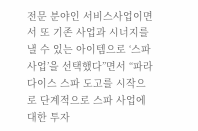전문 분야인 서비스사업이면서 또 기존 사업과 시너지를 낼 수 있는 아이템으로 ‘스파 사업’을 선택했다”면서 “파라다이스 스파 도고를 시작으로 단계적으로 스파 사업에 대한 투자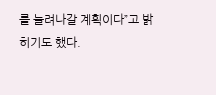를 늘려나갈 계획이다”고 밝히기도 했다.